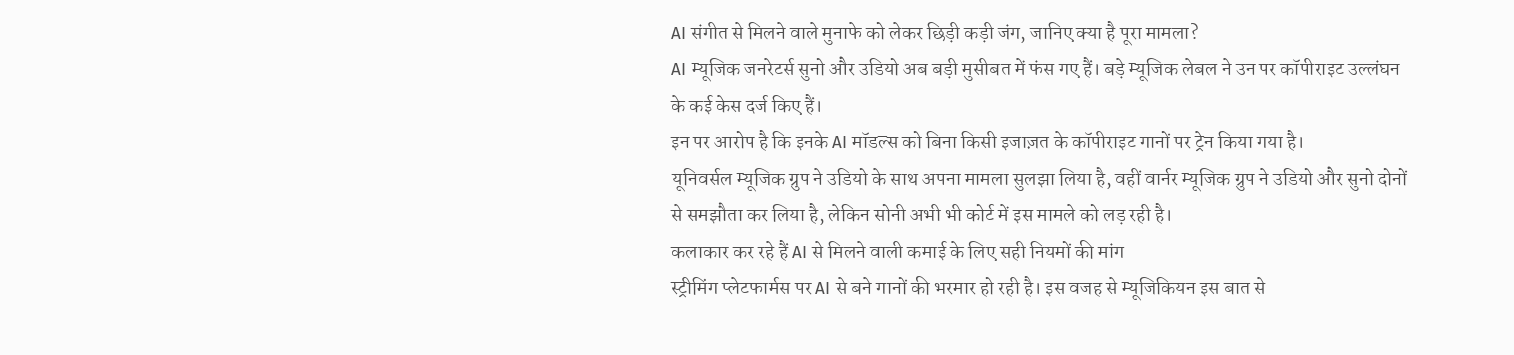AI संगीत से मिलने वाले मुनाफे को लेकर छिड़ी कड़ी जंग, जानिए क्या है पूरा मामला?
AI म्यूजिक जनरेटर्स सुनो और उडियो अब बड़ी मुसीबत में फंस गए हैं। बड़े म्यूजिक लेबल ने उन पर कॉपीराइट उल्लंघन के कई केस दर्ज किए हैं।
इन पर आरोप है कि इनके AI मॉडल्स को बिना किसी इजाज़त के कॉपीराइट गानों पर ट्रेन किया गया है।
यूनिवर्सल म्यूजिक ग्रुप ने उडियो के साथ अपना मामला सुलझा लिया है, वहीं वार्नर म्यूजिक ग्रुप ने उडियो और सुनो दोनों से समझौता कर लिया है, लेकिन सोनी अभी भी कोर्ट में इस मामले को लड़ रही है।
कलाकार कर रहे हैं AI से मिलने वाली कमाई के लिए सही नियमों की मांग
स्ट्रीमिंग प्लेटफार्मस पर AI से बने गानों की भरमार हो रही है। इस वजह से म्यूजिकियन इस बात से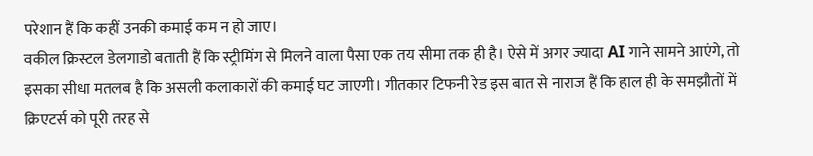परेशान हैं कि कहीं उनकी कमाई कम न हो जाए।
वकील क्रिस्टल डेलगाडो बताती हैं कि स्ट्रीमिंग से मिलने वाला पैसा एक तय सीमा तक ही है। ऐसे में अगर ज्यादा AI गाने सामने आएंगे, तो इसका सीधा मतलब है कि असली कलाकारों की कमाई घट जाएगी। गीतकार टिफनी रेड इस बात से नाराज हैं कि हाल ही के समझौतों में क्रिएटर्स को पूरी तरह से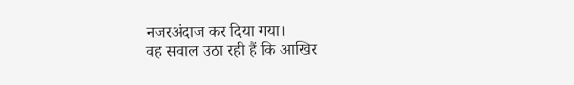नजरअंदाज कर दिया गया।
वह सवाल उठा रही हैं कि आखिर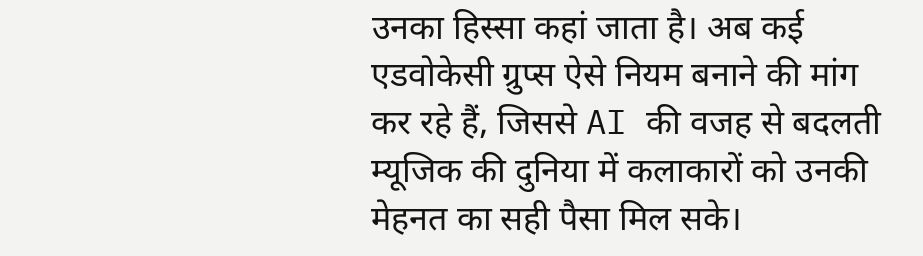उनका हिस्सा कहां जाता है। अब कई एडवोकेसी ग्रुप्स ऐसे नियम बनाने की मांग कर रहे हैं, जिससे AI की वजह से बदलती म्यूजिक की दुनिया में कलाकारों को उनकी मेहनत का सही पैसा मिल सके।